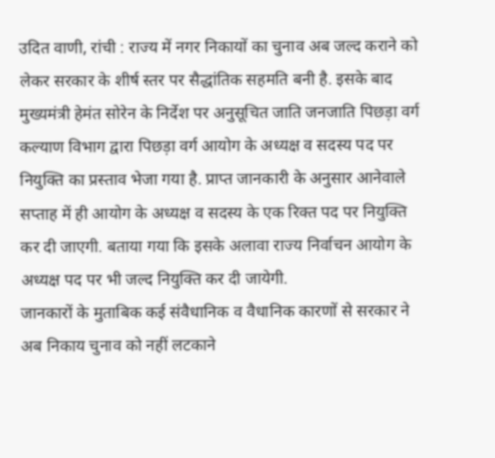उदित वाणी, रांची : राज्य में नगर निकायों का चुनाव अब जल्द कराने को लेकर सरकार के शीर्ष स्तर पर सैद्धांतिक सहमति बनी है. इसके बाद मुख्यमंत्री हेमंत सोरेन के निर्देश पर अनुसूचित जाति जनजाति पिछड़ा वर्ग कल्याण विभाग द्वारा पिछड़ा वर्ग आयोग के अध्यक्ष व सदस्य पद पर नियुक्ति का प्रस्ताव भेजा गया है. प्राप्त जानकारी के अनुसार आनेवाले सप्ताह में ही आयोग के अध्यक्ष व सदस्य के एक रिक्त पद पर नियुक्ति कर दी जाएगी. बताया गया कि इसके अलावा राज्य निर्वाचन आयोग के अध्यक्ष पद पर भी जल्द नियुक्ति कर दी जायेगी.
जानकारों के मुताबिक कई संवैधानिक व वैधानिक कारणों से सरकार ने अब निकाय चुनाव को नहीं लटकाने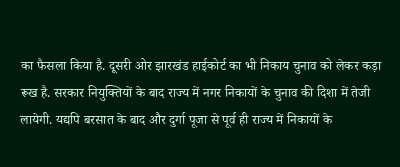का फैसला किया है. दूसरी ओर झारखंड हाईकोर्ट का भी निकाय चुनाव को लेकर कड़ा रूख है. सरकार नियुक्तियों के बाद राज्य में नगर निकायों के चुनाव की दिशा में तेजी लायेगी. यद्यपि बरसात के बाद और दुर्गा पूजा से पूर्व ही राज्य में निकायों के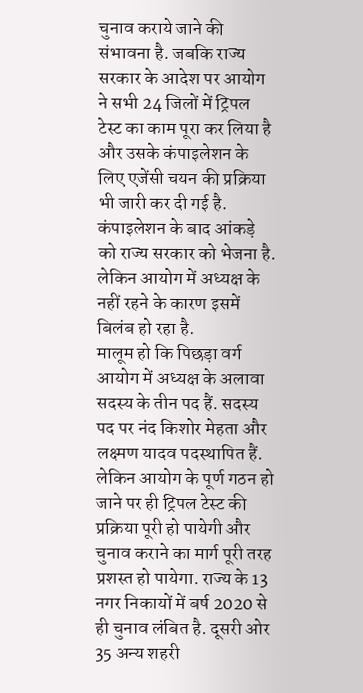चुनाव कराये जाने की संभावना है. जबकि राज्य सरकार के आदेश पर आयोग ने सभी 24 जिलों में ट्रिपल टेस्ट का काम पूरा कर लिया है और उसके कंपाइलेशन के लिए एजेंसी चयन की प्रक्रिया भी जारी कर दी गई है. कंपाइलेशन के बाद आंकड़े को राज्य सरकार को भेजना है. लेकिन आयोग में अध्यक्ष के नहीं रहने के कारण इसमें बिलंब हो रहा है.
मालूम हो कि पिछड़ा वर्ग आयोग में अध्यक्ष के अलावा सदस्य के तीन पद हैं. सदस्य पद पर नंद किशोर मेहता और लक्ष्मण यादव पदस्थापित हैं. लेकिन आयोग के पूर्ण गठन हो जाने पर ही ट्रिपल टेस्ट की प्रक्रिया पूरी हो पायेगी और चुनाव कराने का मार्ग पूरी तरह प्रशस्त हो पायेगा. राज्य के 13 नगर निकायों में बर्ष 2020 से ही चुनाव लंबित है. दूसरी ओर 35 अन्य शहरी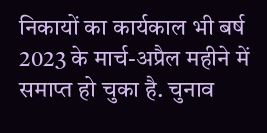निकायों का कार्यकाल भी बर्ष 2023 के मार्च-अप्रैल महीने में समाप्त हो चुका है. चुनाव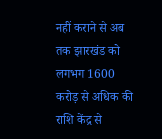नहीं कराने से अब तक झारखंड को लगभग 1600 करोड़ से अधिक की राशि केंद्र से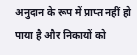अनुदान के रूप में प्राप्त नहीं हो पाया है और निकायों को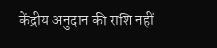केंद्रीय अनुदान की राशि नहीं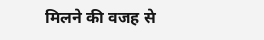मिलने की वजह से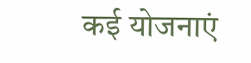कई योजनाएं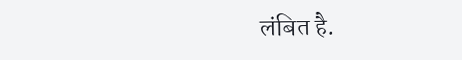लंबित है.